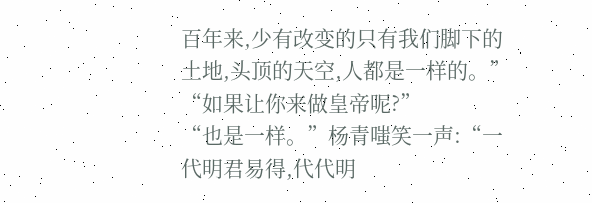百年来,少有改变的只有我们脚下的土地,头顶的天空,人都是一样的。”
“如果让你来做皇帝呢?”
“也是一样。”杨青嗤笑一声:“一代明君易得,代代明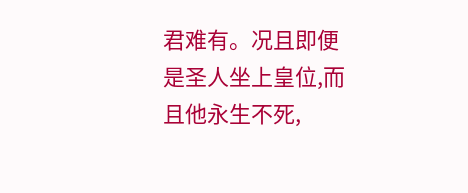君难有。况且即便是圣人坐上皇位,而且他永生不死,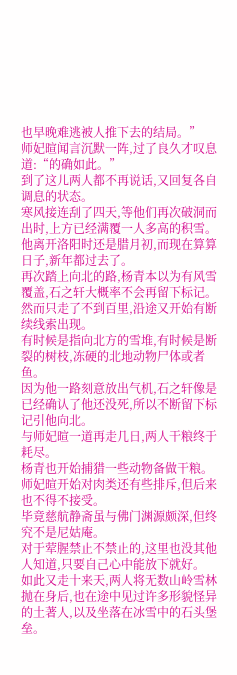也早晚难逃被人推下去的结局。”
师妃暄闻言沉默一阵,过了良久才叹息道:“的确如此。”
到了这儿两人都不再说话,又回复各自调息的状态。
寒风接连刮了四天,等他们再次破洞而出时,上方已经满覆一人多高的积雪。
他离开洛阳时还是腊月初,而现在算算日子,新年都过去了。
再次踏上向北的路,杨青本以为有风雪覆盖,石之轩大概率不会再留下标记。
然而只走了不到百里,沿途又开始有断续线索出现。
有时候是指向北方的雪堆,有时候是断裂的树枝,冻硬的北地动物尸体或者鱼。
因为他一路刻意放出气机,石之轩像是已经确认了他还没死,所以不断留下标记引他向北。
与师妃暄一道再走几日,两人干粮终于耗尽。
杨青也开始捕猎一些动物备做干粮。
师妃暄开始对肉类还有些排斥,但后来也不得不接受。
毕竟慈航静斋虽与佛门渊源颇深,但终究不是尼姑庵。
对于荤腥禁止不禁止的,这里也没其他人知道,只要自己心中能放下就好。
如此又走十来天,两人将无数山岭雪林抛在身后,也在途中见过许多形貌怪异的土著人,以及坐落在冰雪中的石头堡垒。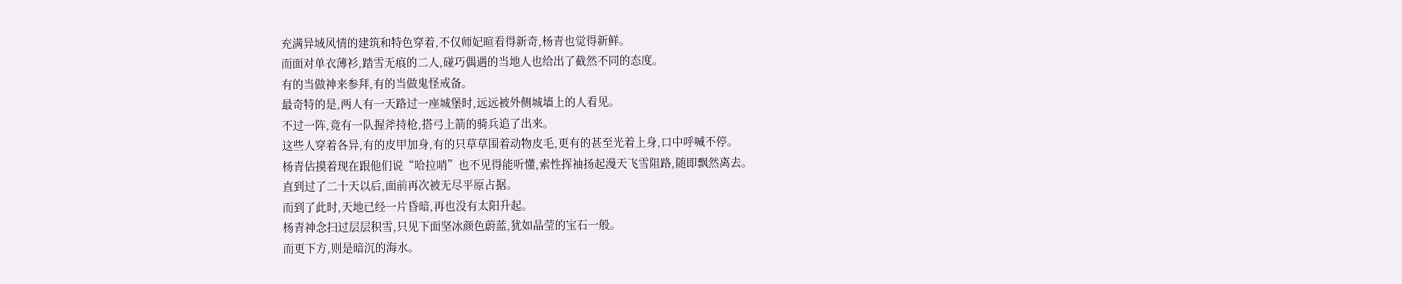充满异域风情的建筑和特色穿着,不仅师妃暄看得新奇,杨青也觉得新鲜。
而面对单衣薄衫,踏雪无痕的二人,碰巧偶遇的当地人也给出了截然不同的态度。
有的当做神来参拜,有的当做鬼怪戒备。
最奇特的是,两人有一天路过一座城堡时,远远被外侧城墙上的人看见。
不过一阵,竟有一队握斧持枪,搭弓上箭的骑兵追了出来。
这些人穿着各异,有的皮甲加身,有的只草草围着动物皮毛,更有的甚至光着上身,口中呼喊不停。
杨青估摸着现在跟他们说“哈拉哨”也不见得能听懂,索性挥袖扬起漫天飞雪阻路,随即飘然离去。
直到过了二十天以后,面前再次被无尽平原占据。
而到了此时,天地已经一片昏暗,再也没有太阳升起。
杨青神念扫过层层积雪,只见下面坚冰颜色蔚蓝,犹如晶莹的宝石一般。
而更下方,则是暗沉的海水。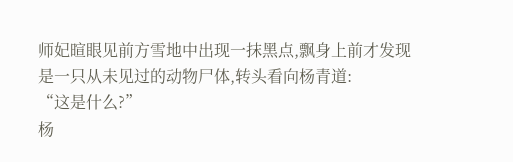师妃暄眼见前方雪地中出现一抹黑点,飘身上前才发现是一只从未见过的动物尸体,转头看向杨青道:
“这是什么?”
杨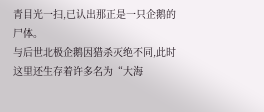青目光一扫,已认出那正是一只企鹅的尸体。
与后世北极企鹅因猎杀灭绝不同,此时这里还生存着许多名为“大海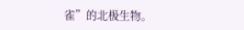雀”的北极生物。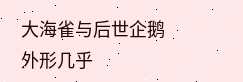大海雀与后世企鹅外形几乎